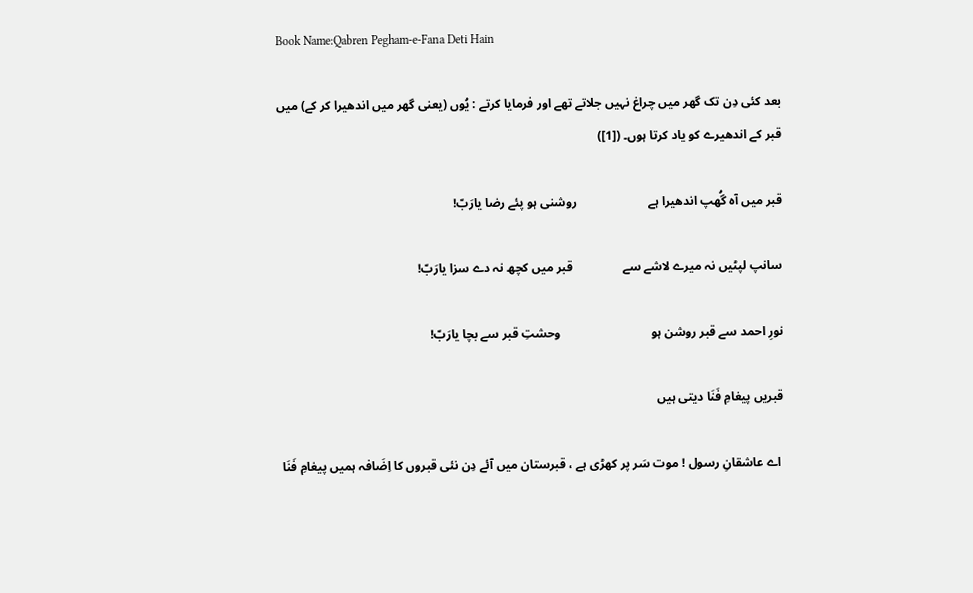Book Name:Qabren Pegham-e-Fana Deti Hain

بعد کئی دِن تک گھر میں چراغ نہیں جلاتے تھے اور فرمایا کرتے : یُوں (یعنی گھر میں اندھیرا کر کے) میں قبر کے اندھیرے کو یاد کرتا ہوں۔ ([1])

قبر میں آہ گُھپ اندھیرا ہے                       روشنی ہو پئے رضا یارَبّ!

سانپ لپٹیں نہ میرے لاشے سے                قبر میں کچھ نہ دے سزا یارَبّ!

نورِ احمد سے قبر روشن ہو                             وحشتِ قبر سے بچا یارَبّ!

قبریں پیغامِ فَنَا دیتی ہیں

 اے عاشقانِ رسول ! موت سَر پر کھڑی ہے ، قبرستان میں آئے دِن نئی قبروں کا اِضَافہ ہمیں پیغامِ فَنَا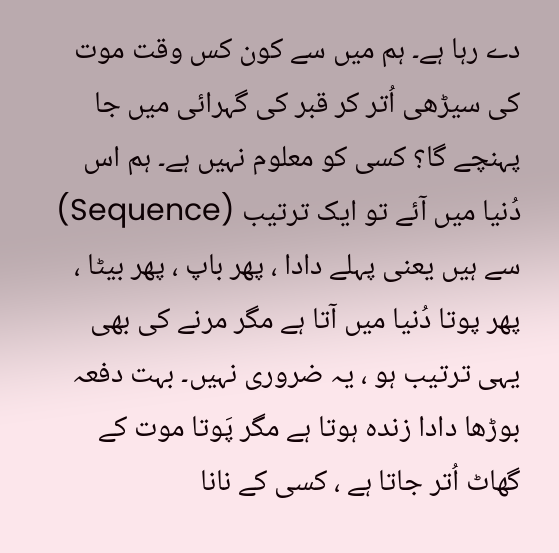دے رہا ہے۔ ہم میں سے کون کس وقت موت کی سیڑھی اُتر کر قبر کی گہرائی میں جا پہنچے گا؟ کسی کو معلوم نہیں ہے۔ ہم اس دُنیا میں آئے تو ایک ترتیب (Sequence) سے ہیں یعنی پہلے دادا ، پھر باپ ، پھر بیٹا ، پھر پوتا دُنیا میں آتا ہے مگر مرنے کی بھی یہی ترتیب ہو ، یہ ضروری نہیں۔ بہت دفعہ بوڑھا دادا زندہ ہوتا ہے مگر پَوتا موت کے گھاٹ اُتر جاتا ہے ، کسی کے نانا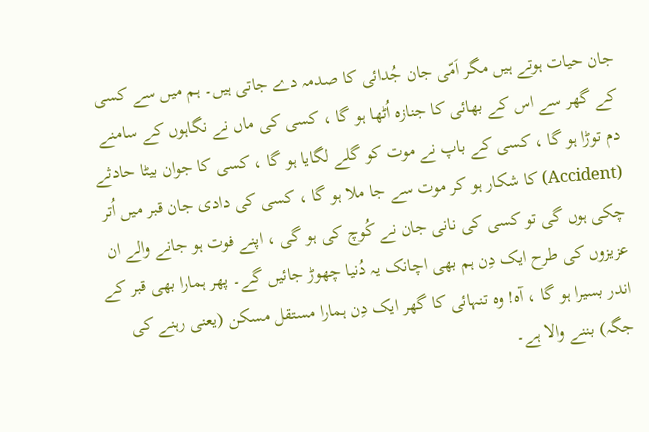جان حیات ہوتے ہیں مگر اَمّی جان جُدائی کا صدمہ دے جاتی ہیں۔ ہم میں سے کسی کے گھر سے اس کے بھائی کا جنازہ اُٹھا ہو گا ، کسی کی ماں نے نگاہوں کے سامنے دم توڑا ہو گا ، کسی کے باپ نے موت کو گلے لگایا ہو گا ، کسی کا جوان بیٹا حادثے (Accident) کا شکار ہو کر موت سے جا ملا ہو گا ، کسی کی دادی جان قبر میں اُتر چکی ہوں گی تو کسی کی نانی جان نے کُوچ کی ہو گی ، اپنے فوت ہو جانے والے ان عزیزوں کی طرح ایک دِن ہم بھی اچانک یہ دُنیا چھوڑ جائیں گے۔ پھر ہمارا بھی قبر کے اندر بسیرا ہو گا ، آہ! وہ تنہائی کا گھر ایک دِن ہمارا مستقل مسکن (یعنی رہنے کی جگہ) بننے والا ہے۔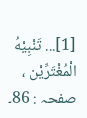[1]... تَنْبِیْهُ الْمُغْتَرِّیْن ، صفحہ : 86۔